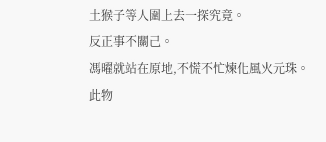土猴子等人圍上去一探究竟。
反正事不關己。
馮曜就站在原地,不慌不忙煉化風火元珠。
此物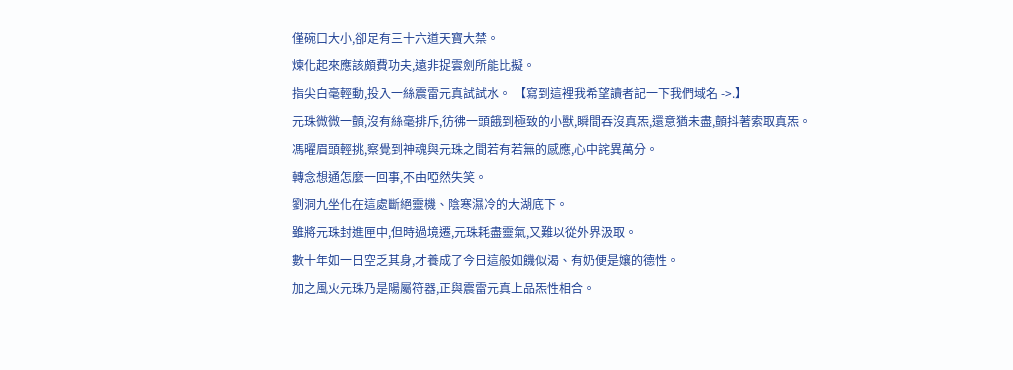僅碗口大小,卻足有三十六道天寶大禁。
煉化起來應該頗費功夫,遠非捉雲劍所能比擬。
指尖白毫輕動,投入一絲震雷元真試試水。 【寫到這裡我希望讀者記一下我們域名 ->.】
元珠微微一顫,沒有絲毫排斥,彷彿一頭餓到極致的小獸,瞬間吞沒真炁,還意猶未盡,顫抖著索取真炁。
馮曜眉頭輕挑,察覺到神魂與元珠之間若有若無的感應,心中詫異萬分。
轉念想通怎麼一回事,不由啞然失笑。
劉洞九坐化在這處斷絕靈機、陰寒濕冷的大湖底下。
雖將元珠封進匣中,但時過境遷,元珠耗盡靈氣,又難以從外界汲取。
數十年如一日空乏其身,才養成了今日這般如饑似渴、有奶便是孃的德性。
加之風火元珠乃是陽屬符器,正與震雷元真上品炁性相合。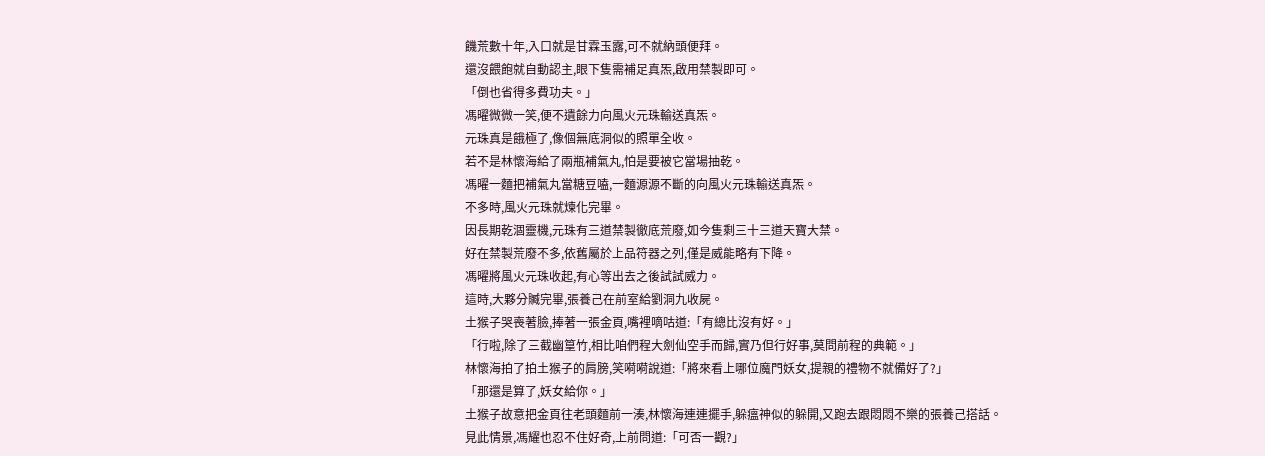饑荒數十年,入口就是甘霖玉露,可不就納頭便拜。
還沒餵飽就自動認主,眼下隻需補足真炁,啟用禁製即可。
「倒也省得多費功夫。」
馮曜微微一笑,便不遺餘力向風火元珠輸送真炁。
元珠真是餓極了,像個無底洞似的照單全收。
若不是林懷海給了兩瓶補氣丸,怕是要被它當場抽乾。
馮曜一麵把補氣丸當糖豆嗑,一麵源源不斷的向風火元珠輸送真炁。
不多時,風火元珠就煉化完畢。
因長期乾涸靈機,元珠有三道禁製徹底荒廢,如今隻剩三十三道天寶大禁。
好在禁製荒廢不多,依舊屬於上品符器之列,僅是威能略有下降。
馮曜將風火元珠收起,有心等出去之後試試威力。
這時,大夥分贓完畢,張養己在前室給劉洞九收屍。
土猴子哭喪著臉,捧著一張金頁,嘴裡嘀咕道:「有總比沒有好。」
「行啦,除了三截幽篁竹,相比咱們程大劍仙空手而歸,實乃但行好事,莫問前程的典範。」
林懷海拍了拍土猴子的肩膀,笑嗬嗬說道:「將來看上哪位魔門妖女,提親的禮物不就備好了?」
「那還是算了,妖女給你。」
土猴子故意把金頁往老頭麵前一湊,林懷海連連擺手,躲瘟神似的躲開,又跑去跟悶悶不樂的張養己搭話。
見此情景,馮耀也忍不住好奇,上前問道:「可否一觀?」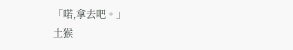「喏,拿去吧。」
土猴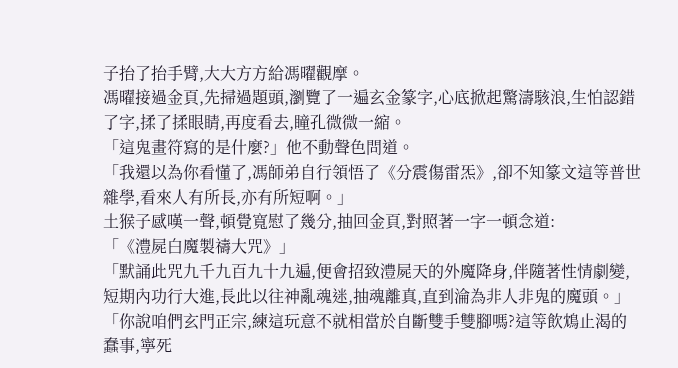子抬了抬手臂,大大方方給馮曜觀摩。
馮曜接過金頁,先掃過題頭,瀏覽了一遍玄金篆字,心底掀起驚濤駭浪,生怕認錯了字,揉了揉眼睛,再度看去,瞳孔微微一縮。
「這鬼畫符寫的是什麼?」他不動聲色問道。
「我還以為你看懂了,馮師弟自行領悟了《分震傷雷炁》,卻不知篆文這等普世雜學,看來人有所長,亦有所短啊。」
土猴子感嘆一聲,頓覺寬慰了幾分,抽回金頁,對照著一字一頓念道:
「《澧屍白魔製禱大咒》」
「默誦此咒九千九百九十九遍,便會招致澧屍天的外魔降身,伴隨著性情劇變,短期內功行大進,長此以往神亂魂迷,抽魂離真,直到淪為非人非鬼的魔頭。」
「你說咱們玄門正宗,練這玩意不就相當於自斷雙手雙腳嗎?這等飲鴆止渴的蠢事,寧死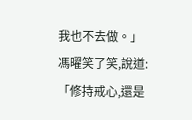我也不去做。」
馮曜笑了笑,說道:「修持戒心,還是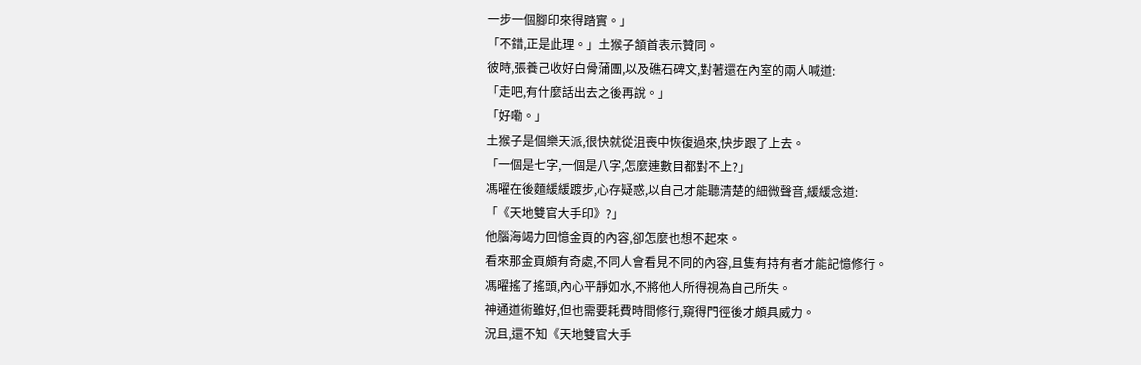一步一個腳印來得踏實。」
「不錯,正是此理。」土猴子頷首表示贊同。
彼時,張養己收好白骨蒲團,以及礁石碑文,對著還在內室的兩人喊道:
「走吧,有什麼話出去之後再說。」
「好嘞。」
土猴子是個樂天派,很快就從沮喪中恢復過來,快步跟了上去。
「一個是七字,一個是八字,怎麼連數目都對不上?」
馮曜在後麵緩緩踱步,心存疑惑,以自己才能聽清楚的細微聲音,緩緩念道:
「《天地雙官大手印》?」
他腦海竭力回憶金頁的內容,卻怎麼也想不起來。
看來那金頁頗有奇處,不同人會看見不同的內容,且隻有持有者才能記憶修行。
馮曜搖了搖頭,內心平靜如水,不將他人所得視為自己所失。
神通道術雖好,但也需要耗費時間修行,窺得門徑後才頗具威力。
況且,還不知《天地雙官大手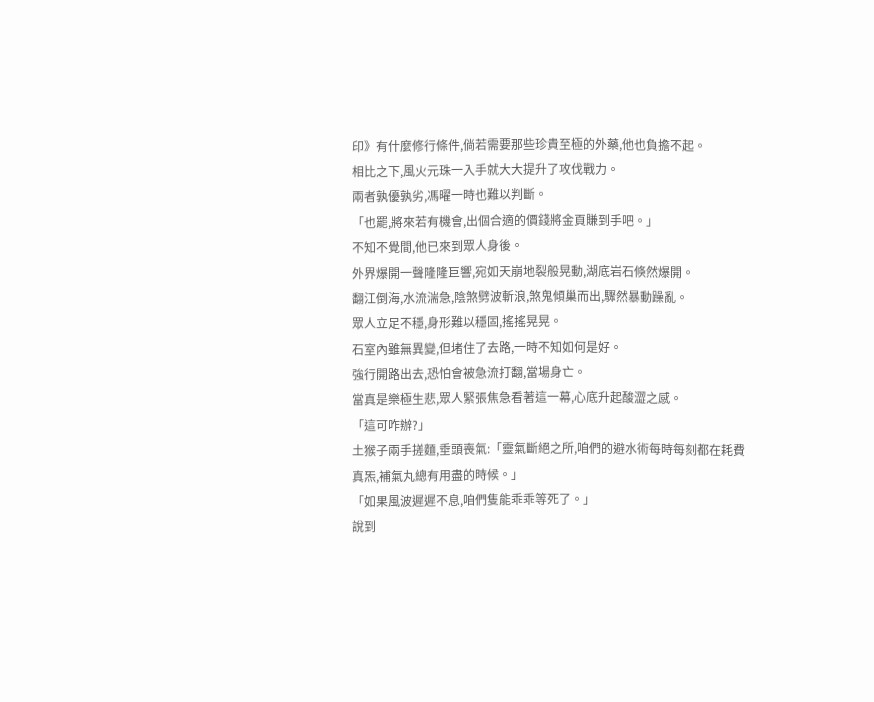印》有什麼修行條件,倘若需要那些珍貴至極的外藥,他也負擔不起。
相比之下,風火元珠一入手就大大提升了攻伐戰力。
兩者孰優孰劣,馮曜一時也難以判斷。
「也罷,將來若有機會,出個合適的價錢將金頁賺到手吧。」
不知不覺間,他已來到眾人身後。
外界爆開一聲隆隆巨響,宛如天崩地裂般晃動,湖底岩石倏然爆開。
翻江倒海,水流湍急,陰煞劈波斬浪,煞鬼傾巢而出,驟然暴動躁亂。
眾人立足不穩,身形難以穩固,搖搖晃晃。
石室內雖無異變,但堵住了去路,一時不知如何是好。
強行開路出去,恐怕會被急流打翻,當場身亡。
當真是樂極生悲,眾人緊張焦急看著這一幕,心底升起酸澀之感。
「這可咋辦?」
土猴子兩手搓麵,垂頭喪氣:「靈氣斷絕之所,咱們的避水術每時每刻都在耗費真炁,補氣丸總有用盡的時候。」
「如果風波遲遲不息,咱們隻能乖乖等死了。」
說到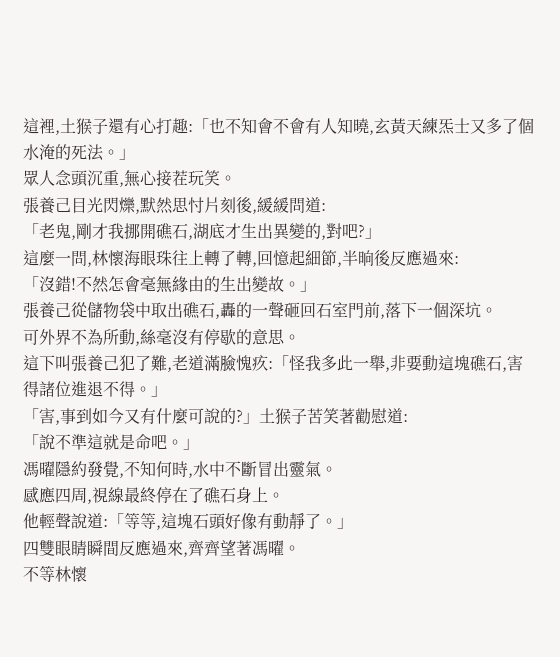這裡,土猴子還有心打趣:「也不知會不會有人知曉,玄黃天練炁士又多了個水淹的死法。」
眾人念頭沉重,無心接茬玩笑。
張養己目光閃爍,默然思忖片刻後,緩緩問道:
「老鬼,剛才我挪開礁石,湖底才生出異變的,對吧?」
這麼一問,林懷海眼珠往上轉了轉,回憶起細節,半晌後反應過來:
「沒錯!不然怎會毫無緣由的生出變故。」
張養己從儲物袋中取出礁石,轟的一聲砸回石室門前,落下一個深坑。
可外界不為所動,絲毫沒有停歇的意思。
這下叫張養己犯了難,老道滿臉愧疚:「怪我多此一舉,非要動這塊礁石,害得諸位進退不得。」
「害,事到如今又有什麼可說的?」土猴子苦笑著勸慰道:
「說不準這就是命吧。」
馮曜隱約發覺,不知何時,水中不斷冒出靈氣。
感應四周,視線最終停在了礁石身上。
他輕聲說道:「等等,這塊石頭好像有動靜了。」
四雙眼睛瞬間反應過來,齊齊望著馮曜。
不等林懷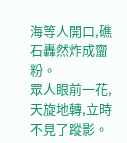海等人開口,礁石轟然炸成齏粉。
眾人眼前一花,天旋地轉,立時不見了蹤影。